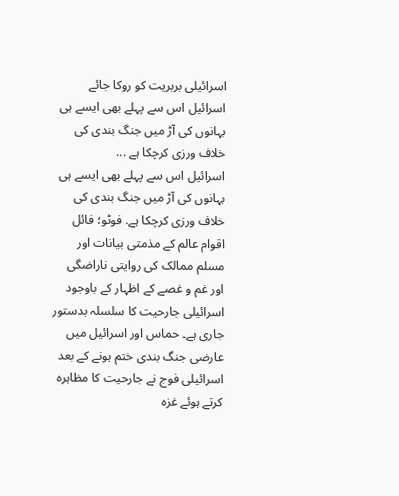اسرائیلی بربریت کو روکا جائے
اسرائیل اس سے پہلے بھی ایسے ہی بہانوں کی آڑ میں جنگ بندی کی خلاف ورزی کرچکا ہے ...
اسرائیل اس سے پہلے بھی ایسے ہی بہانوں کی آڑ میں جنگ بندی کی خلاف ورزی کرچکا ہے. فوٹو؛ فائل
اقوام عالم کے مذمتی بیانات اور مسلم ممالک کی روایتی ناراضگی اور غم و غصے کے اظہار کے باوجود اسرائیلی جارحیت کا سلسلہ بدستور جاری ہے۔ حماس اور اسرائیل میں عارضی جنگ بندی ختم ہونے کے بعد اسرائیلی فوج نے جارحیت کا مظاہرہ کرتے ہوئے غزہ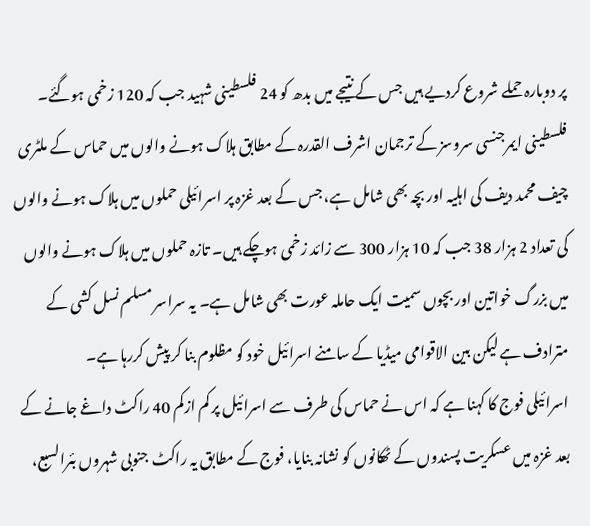پر دوبارہ حملے شروع کردیے ہیں جس کے نتیجے میں بدھ کو 24 فلسطینی شہید جب کہ 120 زخمی ہوگئے۔
فلسطینی ایمرجنسی سروسز کے ترجمان اشرف القدرہ کے مطابق ہلاک ہونے والوں میں حماس کے ملٹری چیف محمد دیف کی اہلیہ اور بچہ بھی شامل ہے، جس کے بعد غزہ پر اسرائیلی حملوں میں ہلاک ہونے والوں کی تعداد 2 ہزار 38 جب کہ 10 ہزار 300 سے زائد زخمی ہوچکے ہیں۔ تازہ حملوں میں ہلاک ہونے والوں میں بزرگ خواتین اور بچوں سمیت ایک حاملہ عورت بھی شامل ہے۔ یہ سراسر مسلم نسل کشی کے مترادف ہے لیکن بین الاقوامی میڈیا کے سامنے اسرائیل خود کو مظلوم بنا کر پیش کررہا ہے۔
اسرائیلی فوج کا کہنا ہے کہ اس نے حماس کی طرف سے اسرائیل پر کم ازکم 40 راکٹ داغے جانے کے بعد غزہ میں عسکریت پسندوں کے ٹھکانوں کو نشانہ بنایا، فوج کے مطابق یہ راکٹ جنوبی شہروں بئرالسبع،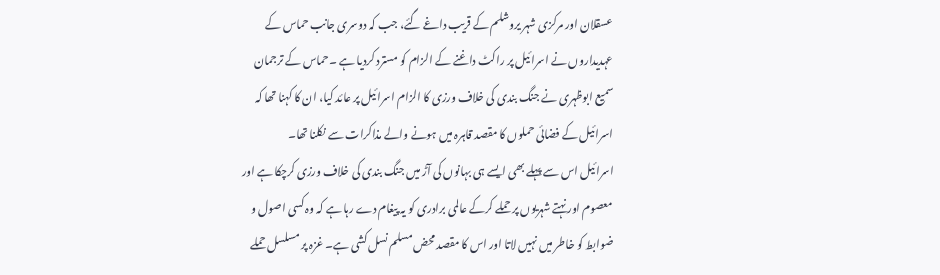عسقلان اور مرکزی شہر یروشلم کے قریب داغے گئے، جب کہ دوسری جانب حماس کے عہدیداروں نے اسرائیل پر راکٹ داغنے کے الزام کو مسترد کردیا ہے ۔حماس کے ترجمان سمیع ابوظہری نے جنگ بندی کی خلاف ورزی کا الزام اسرائیل پر عائد کیا، ان کا کہنا تھا کہ اسرائیل کے فضائی حملوں کا مقصد قاہرہ میں ہونے والے مذاکرات سے نکلنا تھا۔
اسرائیل اس سے پہلے بھی ایسے ہی بہانوں کی آڑ میں جنگ بندی کی خلاف ورزی کرچکا ہے اور معصوم اور نہتے شہریوں پر حملے کرکے عالمی برادری کو یہ پیغام دے رہا ہے کہ وہ کسی اصول و ضوابط کو خاطر میں نہیں لاتا اور اس کا مقصد محض مسلم نسل کشی ہے۔ غزہ پر مسلسل حملے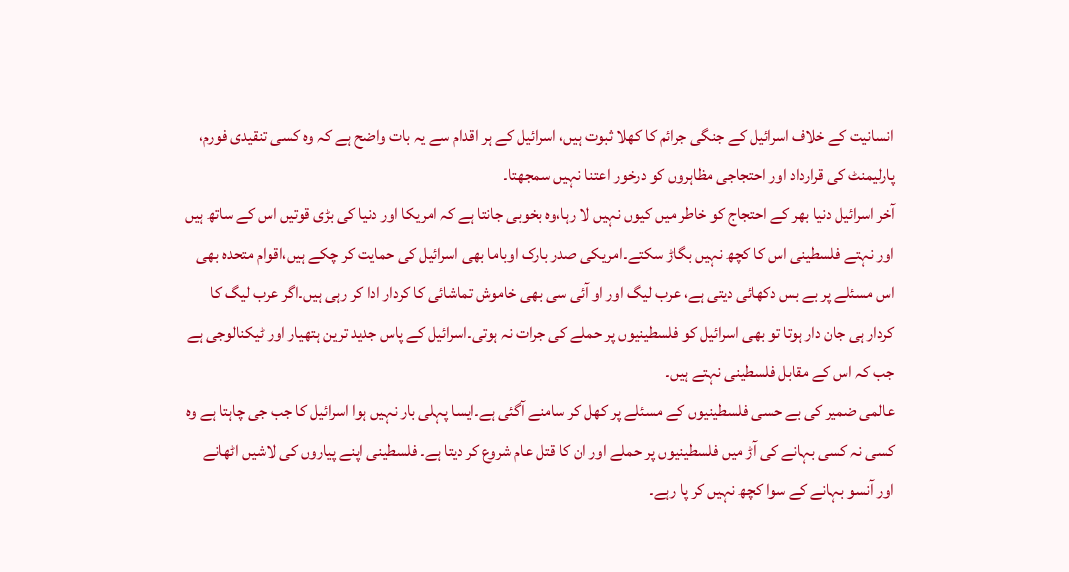انسانیت کے خلاف اسرائیل کے جنگی جرائم کا کھلا ثبوت ہیں، اسرائیل کے ہر اقدام سے یہ بات واضح ہے کہ وہ کسی تنقیدی فورم، پارلیمنٹ کی قرارداد اور احتجاجی مظاہروں کو درخور اعتنا نہیں سمجھتا۔
آخر اسرائیل دنیا بھر کے احتجاج کو خاطر میں کیوں نہیں لا رہا،وہ بخوبی جانتا ہے کہ امریکا اور دنیا کی بڑی قوتیں اس کے ساتھ ہیں اور نہتے فلسطینی اس کا کچھ نہیں بگاڑ سکتے۔امریکی صدر بارک اوباما بھی اسرائیل کی حمایت کر چکے ہیں،اقوام متحدہ بھی اس مسئلے پر بے بس دکھائی دیتی ہے، عرب لیگ اور او آئی سی بھی خاموش تماشائی کا کردار ادا کر رہی ہیں۔اگر عرب لیگ کا کردار ہی جان دار ہوتا تو بھی اسرائیل کو فلسطینیوں پر حملے کی جرات نہ ہوتی۔اسرائیل کے پاس جدید ترین ہتھیار اور ٹیکنالوجی ہے جب کہ اس کے مقابل فلسطینی نہتے ہیں۔
عالمی ضمیر کی بے حسی فلسطینیوں کے مسئلے پر کھل کر سامنے آگئی ہے۔ایسا پہلی بار نہیں ہوا اسرائیل کا جب جی چاہتا ہے وہ کسی نہ کسی بہانے کی آڑ میں فلسطینیوں پر حملے اور ان کا قتل عام شروع کر دیتا ہے۔ فلسطینی اپنے پیاروں کی لاشیں اٹھانے اور آنسو بہانے کے سوا کچھ نہیں کر پا رہے۔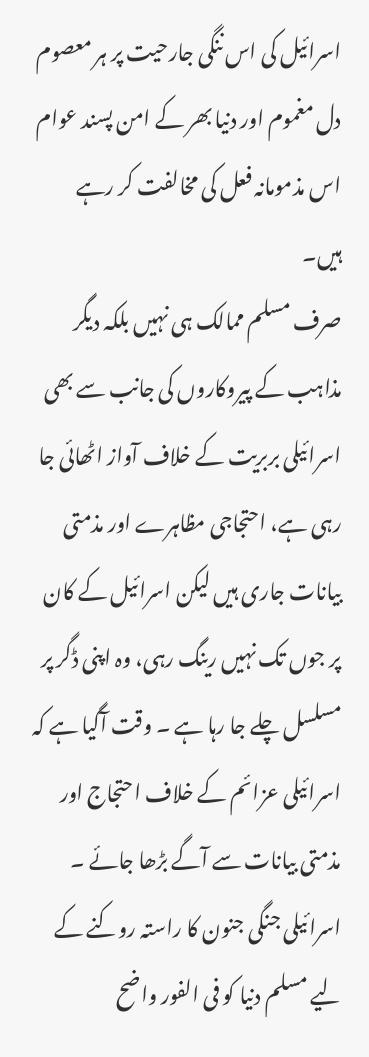اسرائیل کی اس ننگی جارحیت پر ہر معصوم دل مغموم اور دنیا بھر کے امن پسند عوام اس مذمومانہ فعل کی مخالفت کر رہے ہیں۔
صرف مسلم ممالک ہی نہیں بلکہ دیگر مذاہب کے پیروکاروں کی جانب سے بھی اسرائیلی بربریت کے خلاف آواز اٹھائی جا رہی ہے، احتجاجی مظاہرے اور مذمتی بیانات جاری ہیں لیکن اسرائیل کے کان پر جوں تک نہیں رینگ رہی، وہ اپنی ڈگر پر مسلسل چلے جا رہا ہے ۔ وقت آگیا ہے کہ اسرائیلی عزائم کے خلاف احتجاج اور مذمتی بیانات سے آگے بڑھا جائے ۔ اسرائیلی جنگی جنون کا راستہ روکنے کے لیے مسلم دنیا کو فی الفور واضح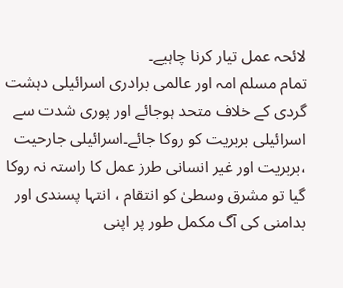لائحہ عمل تیار کرنا چاہیے۔
تمام مسلم امہ اور عالمی برادری اسرائیلی دہشت گردی کے خلاف متحد ہوجائے اور پوری شدت سے اسرائیلی بربریت کو روکا جائے۔اسرائیلی جارحیت ،بربریت اور غیر انسانی طرز عمل کا راستہ نہ روکا گیا تو مشرق وسطیٰ کو انتقام ، انتہا پسندی اور بدامنی کی آگ مکمل طور پر اپنی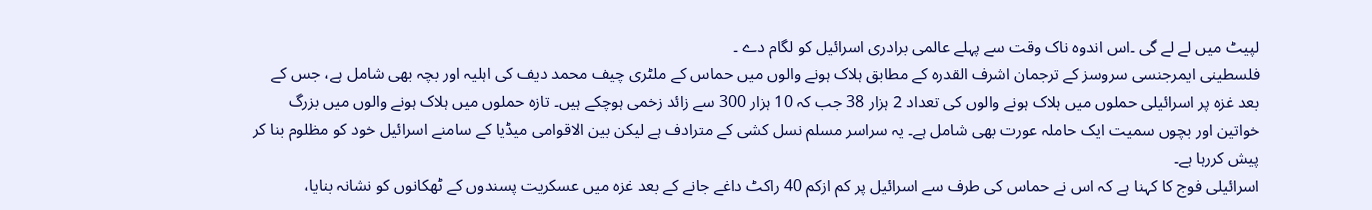لپیٹ میں لے لے گی ۔اس اندوہ ناک وقت سے پہلے عالمی برادری اسرائیل کو لگام دے ۔
فلسطینی ایمرجنسی سروسز کے ترجمان اشرف القدرہ کے مطابق ہلاک ہونے والوں میں حماس کے ملٹری چیف محمد دیف کی اہلیہ اور بچہ بھی شامل ہے، جس کے بعد غزہ پر اسرائیلی حملوں میں ہلاک ہونے والوں کی تعداد 2 ہزار 38 جب کہ 10 ہزار 300 سے زائد زخمی ہوچکے ہیں۔ تازہ حملوں میں ہلاک ہونے والوں میں بزرگ خواتین اور بچوں سمیت ایک حاملہ عورت بھی شامل ہے۔ یہ سراسر مسلم نسل کشی کے مترادف ہے لیکن بین الاقوامی میڈیا کے سامنے اسرائیل خود کو مظلوم بنا کر پیش کررہا ہے۔
اسرائیلی فوج کا کہنا ہے کہ اس نے حماس کی طرف سے اسرائیل پر کم ازکم 40 راکٹ داغے جانے کے بعد غزہ میں عسکریت پسندوں کے ٹھکانوں کو نشانہ بنایا،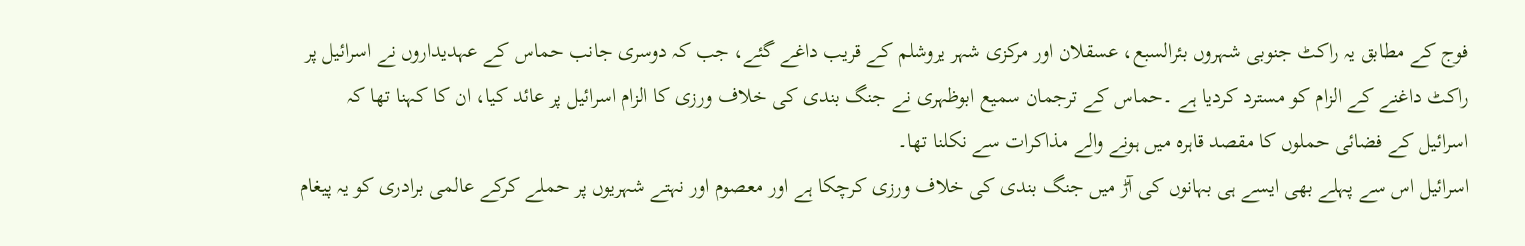فوج کے مطابق یہ راکٹ جنوبی شہروں بئرالسبع، عسقلان اور مرکزی شہر یروشلم کے قریب داغے گئے، جب کہ دوسری جانب حماس کے عہدیداروں نے اسرائیل پر راکٹ داغنے کے الزام کو مسترد کردیا ہے ۔حماس کے ترجمان سمیع ابوظہری نے جنگ بندی کی خلاف ورزی کا الزام اسرائیل پر عائد کیا، ان کا کہنا تھا کہ اسرائیل کے فضائی حملوں کا مقصد قاہرہ میں ہونے والے مذاکرات سے نکلنا تھا۔
اسرائیل اس سے پہلے بھی ایسے ہی بہانوں کی آڑ میں جنگ بندی کی خلاف ورزی کرچکا ہے اور معصوم اور نہتے شہریوں پر حملے کرکے عالمی برادری کو یہ پیغام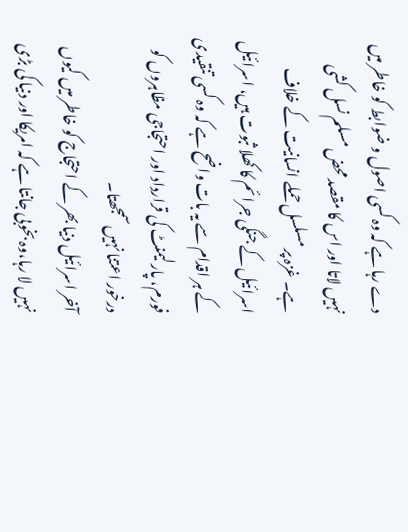دے رہا ہے کہ وہ کسی اصول و ضوابط کو خاطر میں نہیں لاتا اور اس کا مقصد محض مسلم نسل کشی ہے۔ غزہ پر مسلسل حملے انسانیت کے خلاف اسرائیل کے جنگی جرائم کا کھلا ثبوت ہیں، اسرائیل کے ہر اقدام سے یہ بات واضح ہے کہ وہ کسی تنقیدی فورم، پارلیمنٹ کی قرارداد اور احتجاجی مظاہروں کو درخور اعتنا نہیں سمجھتا۔
آخر اسرائیل دنیا بھر کے احتجاج کو خاطر میں کیوں نہیں لا رہا،وہ بخوبی جانتا ہے کہ امریکا اور دنیا کی بڑی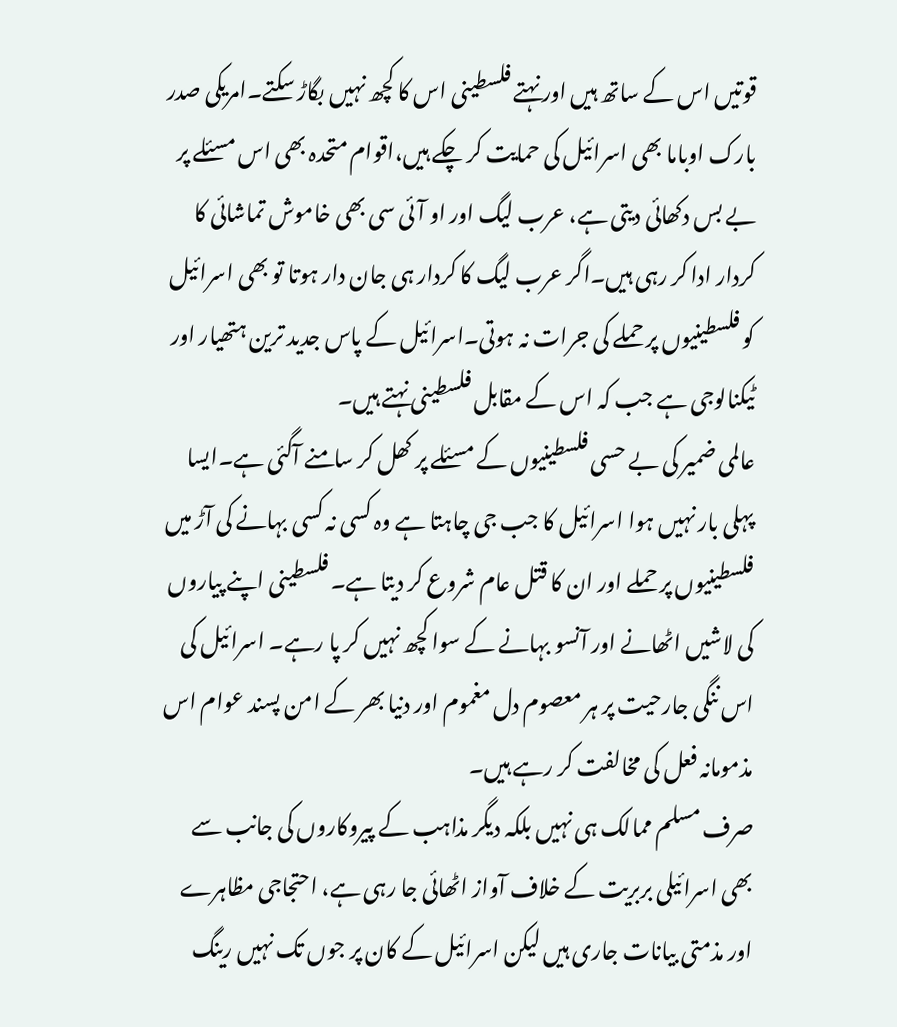قوتیں اس کے ساتھ ہیں اور نہتے فلسطینی اس کا کچھ نہیں بگاڑ سکتے۔امریکی صدر بارک اوباما بھی اسرائیل کی حمایت کر چکے ہیں،اقوام متحدہ بھی اس مسئلے پر بے بس دکھائی دیتی ہے، عرب لیگ اور او آئی سی بھی خاموش تماشائی کا کردار ادا کر رہی ہیں۔اگر عرب لیگ کا کردار ہی جان دار ہوتا تو بھی اسرائیل کو فلسطینیوں پر حملے کی جرات نہ ہوتی۔اسرائیل کے پاس جدید ترین ہتھیار اور ٹیکنالوجی ہے جب کہ اس کے مقابل فلسطینی نہتے ہیں۔
عالمی ضمیر کی بے حسی فلسطینیوں کے مسئلے پر کھل کر سامنے آگئی ہے۔ایسا پہلی بار نہیں ہوا اسرائیل کا جب جی چاہتا ہے وہ کسی نہ کسی بہانے کی آڑ میں فلسطینیوں پر حملے اور ان کا قتل عام شروع کر دیتا ہے۔ فلسطینی اپنے پیاروں کی لاشیں اٹھانے اور آنسو بہانے کے سوا کچھ نہیں کر پا رہے۔ اسرائیل کی اس ننگی جارحیت پر ہر معصوم دل مغموم اور دنیا بھر کے امن پسند عوام اس مذمومانہ فعل کی مخالفت کر رہے ہیں۔
صرف مسلم ممالک ہی نہیں بلکہ دیگر مذاہب کے پیروکاروں کی جانب سے بھی اسرائیلی بربریت کے خلاف آواز اٹھائی جا رہی ہے، احتجاجی مظاہرے اور مذمتی بیانات جاری ہیں لیکن اسرائیل کے کان پر جوں تک نہیں رینگ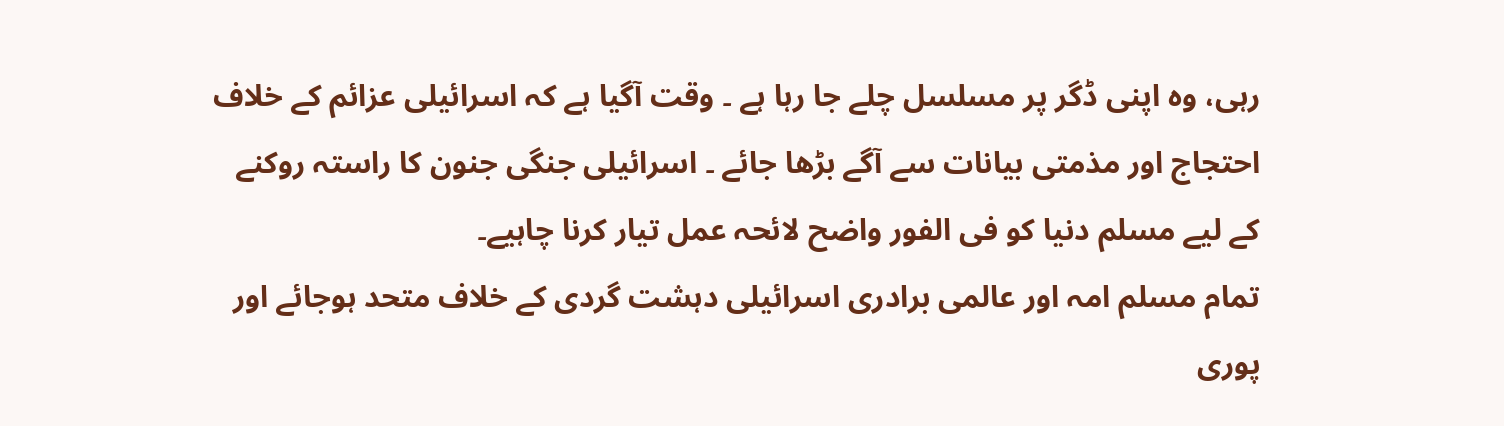رہی، وہ اپنی ڈگر پر مسلسل چلے جا رہا ہے ۔ وقت آگیا ہے کہ اسرائیلی عزائم کے خلاف احتجاج اور مذمتی بیانات سے آگے بڑھا جائے ۔ اسرائیلی جنگی جنون کا راستہ روکنے کے لیے مسلم دنیا کو فی الفور واضح لائحہ عمل تیار کرنا چاہیے۔
تمام مسلم امہ اور عالمی برادری اسرائیلی دہشت گردی کے خلاف متحد ہوجائے اور پوری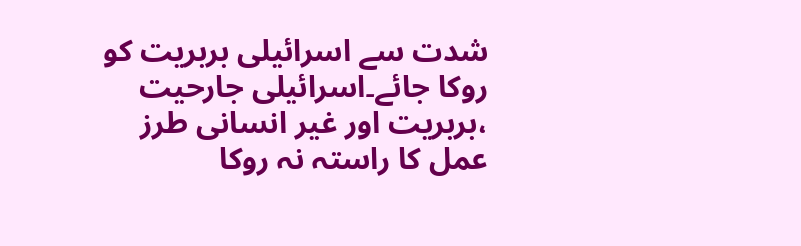شدت سے اسرائیلی بربریت کو روکا جائے۔اسرائیلی جارحیت ،بربریت اور غیر انسانی طرز عمل کا راستہ نہ روکا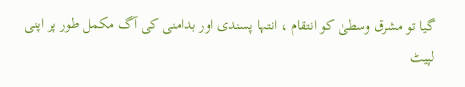گیا تو مشرق وسطیٰ کو انتقام ، انتہا پسندی اور بدامنی کی آگ مکمل طور پر اپنی لپیٹ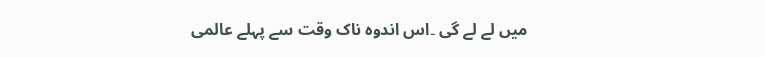میں لے لے گی ۔اس اندوہ ناک وقت سے پہلے عالمی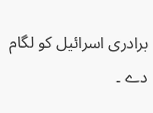برادری اسرائیل کو لگام دے ۔